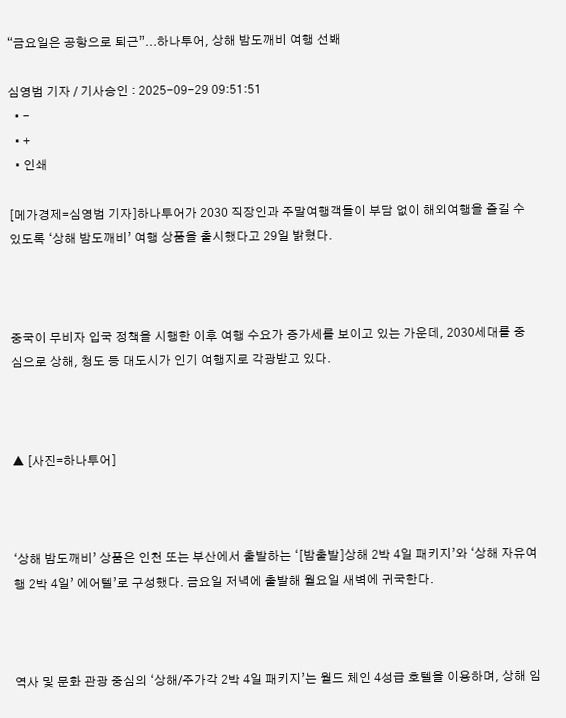“금요일은 공항으로 퇴근”...하나투어, 상해 밤도깨비 여행 선봬

심영범 기자 / 기사승인 : 2025-09-29 09:51:51
  • -
  • +
  • 인쇄

[메가경제=심영범 기자]하나투어가 2030 직장인과 주말여행객들이 부담 없이 해외여행을 즐길 수 있도록 ‘상해 밤도깨비’ 여행 상품을 출시했다고 29일 밝혔다.



중국이 무비자 입국 정책을 시행한 이후 여행 수요가 증가세를 보이고 있는 가운데, 2030세대를 중심으로 상해, 청도 등 대도시가 인기 여행지로 각광받고 있다.



▲ [사진=하나투어]



‘상해 밤도깨비’ 상품은 인천 또는 부산에서 출발하는 ‘[밤출발]상해 2박 4일 패키지’와 ‘상해 자유여행 2박 4일’ 에어텔’로 구성했다. 금요일 저녁에 출발해 월요일 새벽에 귀국한다.



역사 및 문화 관광 중심의 ‘상해/주가각 2박 4일 패키지’는 월드 체인 4성급 호텔을 이용하며, 상해 임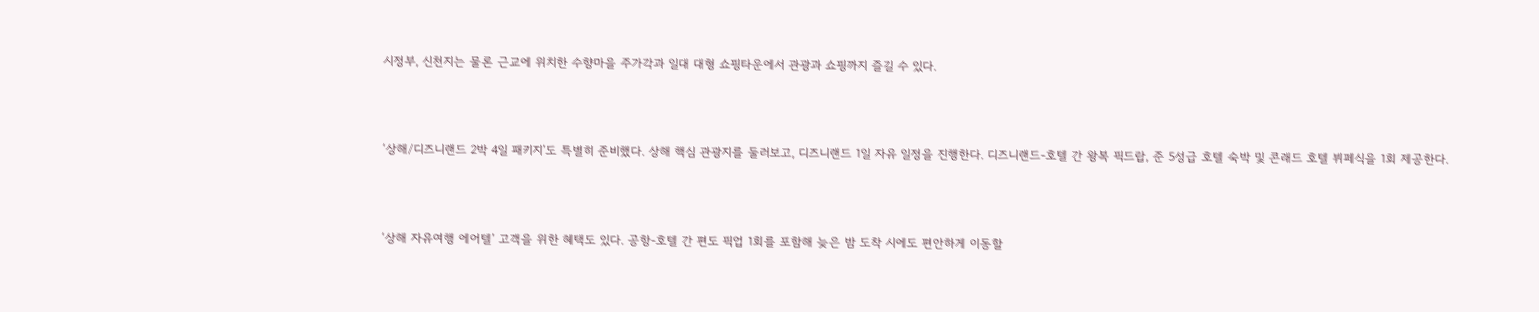시정부, 신천지는 물론 근교에 위치한 수향마을 주가각과 일대 대형 쇼핑타운에서 관광과 쇼핑까지 즐길 수 있다.



‘상해/디즈니랜드 2박 4일 패키지’도 특별히 준비했다. 상해 핵심 관광지를 둘러보고, 디즈니랜드 1일 자유 일정을 진행한다. 디즈니랜드-호텔 간 왕복 픽드랍, 준 5성급 호텔 숙박 및 콘래드 호텔 뷔페식을 1회 제공한다.



‘상해 자유여행 에어텔’ 고객을 위한 혜택도 있다. 공항-호텔 간 편도 픽업 1회를 포함해 늦은 밤 도착 시에도 편안하게 이동할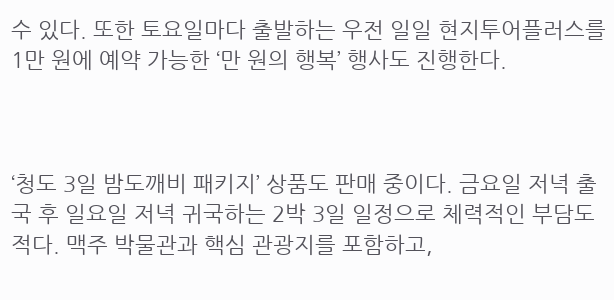수 있다. 또한 토요일마다 출발하는 우전 일일 현지투어플러스를 1만 원에 예약 가능한 ‘만 원의 행복’ 행사도 진행한다.



‘청도 3일 밤도깨비 패키지’ 상품도 판매 중이다. 금요일 저녁 출국 후 일요일 저녁 귀국하는 2박 3일 일정으로 체력적인 부담도 적다. 맥주 박물관과 핵심 관광지를 포함하고,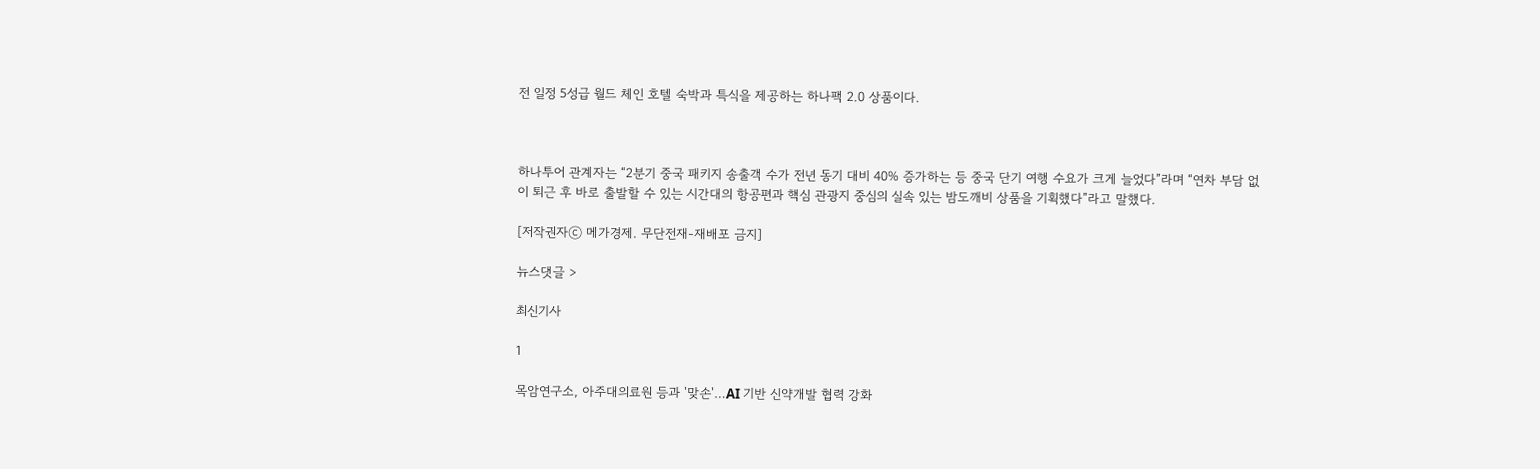전 일정 5성급 월드 체인 호텔 숙박과 특식을 제공하는 하나팩 2.0 상품이다.



하나투어 관계자는 “2분기 중국 패키지 송출객 수가 전년 동기 대비 40% 증가하는 등 중국 단기 여행 수요가 크게 늘었다”라며 “연차 부담 없이 퇴근 후 바로 출발할 수 있는 시간대의 항공편과 핵심 관광지 중심의 실속 있는 밤도깨비 상품을 기획했다”라고 말했다.

[저작권자ⓒ 메가경제. 무단전재-재배포 금지]

뉴스댓글 >

최신기사

1

목암연구소, 아주대의료원 등과 '맞손'…AI 기반 신약개발 협력 강화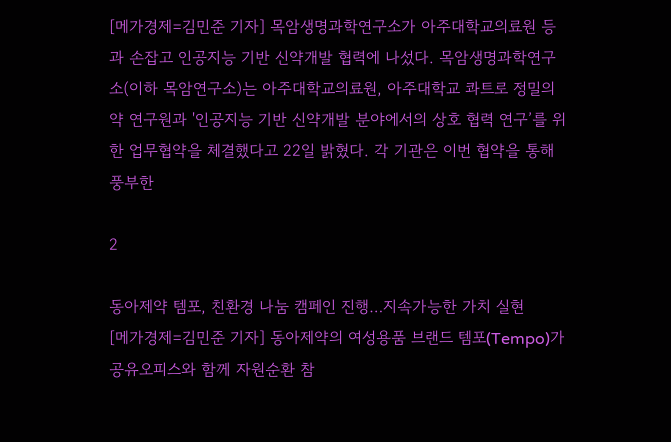[메가경제=김민준 기자] 목암생명과학연구소가 아주대학교의료원 등과 손잡고 인공지능 기반 신약개발 협력에 나섰다. 목암생명과학연구소(이하 목암연구소)는 아주대학교의료원, 아주대학교 콰트로 정밀의약 연구원과 '인공지능 기반 신약개발 분야에서의 상호 협력 연구’를 위한 업무협약을 체결했다고 22일 밝혔다. 각 기관은 이번 협약을 통해 풍부한

2

동아제약 템포, 친환경 나눔 캠페인 진행…지속가능한 가치 실현
[메가경제=김민준 기자] 동아제약의 여성용품 브랜드 템포(Tempo)가 공유오피스와 함께 자원순환 참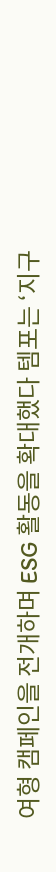여형 캠페인을 전개하며 ESG 활동을 확대했다 템포는 ‘지구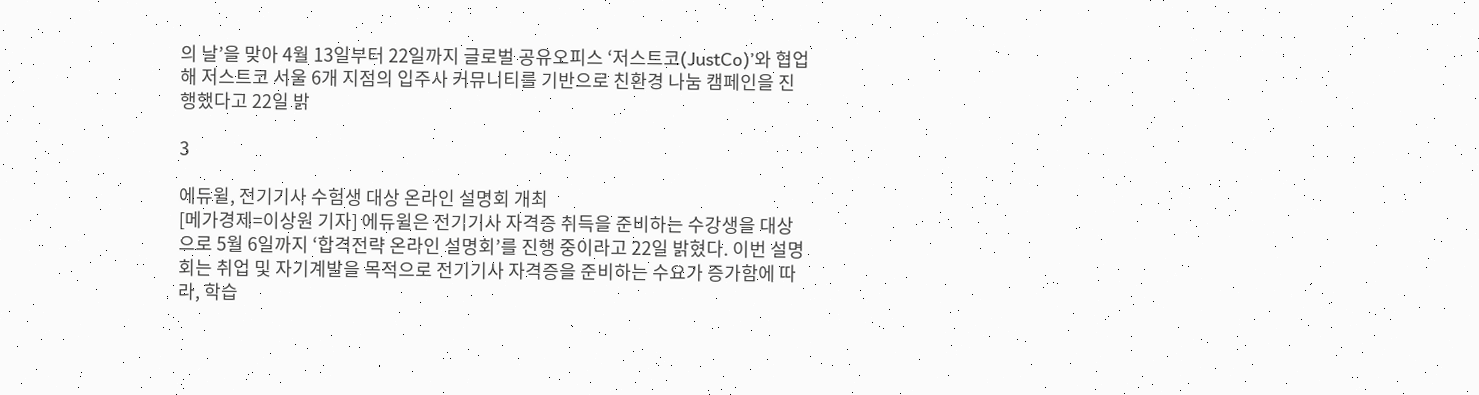의 날’을 맞아 4월 13일부터 22일까지 글로벌 공유오피스 ‘저스트코(JustCo)’와 협업해 저스트코 서울 6개 지점의 입주사 커뮤니티를 기반으로 친환경 나눔 캠페인을 진행했다고 22일 밝

3

에듀윌, 전기기사 수험생 대상 온라인 설명회 개최
[메가경제=이상원 기자] 에듀윌은 전기기사 자격증 취득을 준비하는 수강생을 대상으로 5월 6일까지 ‘합격전략 온라인 설명회’를 진행 중이라고 22일 밝혔다. 이번 설명회는 취업 및 자기계발을 목적으로 전기기사 자격증을 준비하는 수요가 증가함에 따라, 학습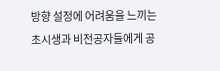방향 설정에 어려움을 느끼는 초시생과 비전공자들에게 공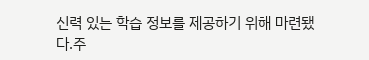신력 있는 학습 정보를 제공하기 위해 마련됐다.주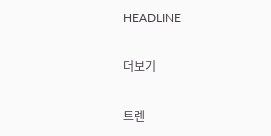HEADLINE

더보기

트렌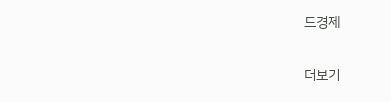드경제

더보기